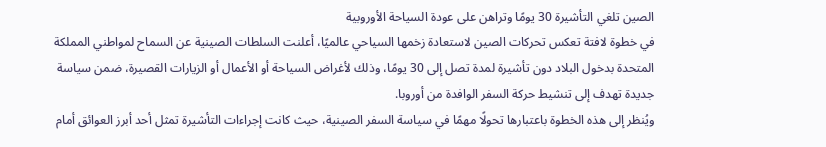الصين تلغي التأشيرة 30 يومًا وتراهن على عودة السياحة الأوروبية
في خطوة لافتة تعكس تحركات الصين لاستعادة زخمها السياحي عالميًا، أعلنت السلطات الصينية عن السماح لمواطني المملكة المتحدة بدخول البلاد دون تأشيرة لمدة تصل إلى 30 يومًا، وذلك لأغراض السياحة أو الأعمال أو الزيارات القصيرة، ضمن سياسة جديدة تهدف إلى تنشيط حركة السفر الوافدة من أوروبا.
ويُنظر إلى هذه الخطوة باعتبارها تحولًا مهمًا في سياسة السفر الصينية، حيث كانت إجراءات التأشيرة تمثل أحد أبرز العوائق أمام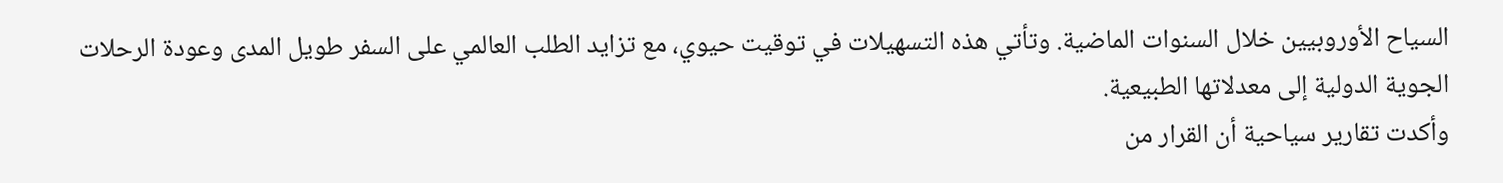السياح الأوروبيين خلال السنوات الماضية. وتأتي هذه التسهيلات في توقيت حيوي، مع تزايد الطلب العالمي على السفر طويل المدى وعودة الرحلات الجوية الدولية إلى معدلاتها الطبيعية.
وأكدت تقارير سياحية أن القرار من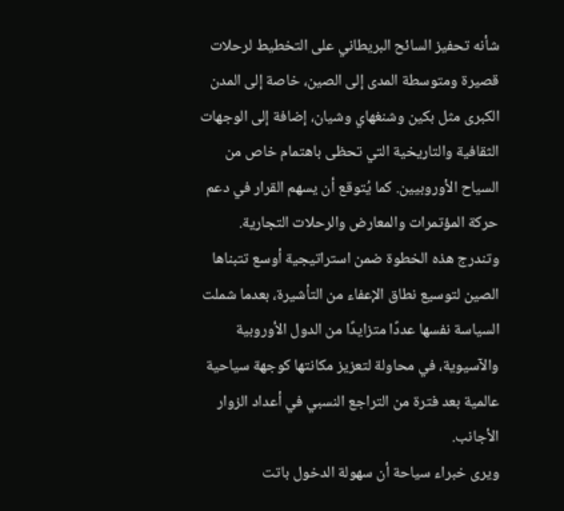شأنه تحفيز السائح البريطاني على التخطيط لرحلات قصيرة ومتوسطة المدى إلى الصين، خاصة إلى المدن الكبرى مثل بكين وشنغهاي وشيان، إضافة إلى الوجهات الثقافية والتاريخية التي تحظى باهتمام خاص من السياح الأوروبيين. كما يُتوقع أن يسهم القرار في دعم حركة المؤتمرات والمعارض والرحلات التجارية.
وتندرج هذه الخطوة ضمن استراتيجية أوسع تتبناها الصين لتوسيع نطاق الإعفاء من التأشيرة، بعدما شملت السياسة نفسها عددًا متزايدًا من الدول الأوروبية والآسيوية، في محاولة لتعزيز مكانتها كوجهة سياحية عالمية بعد فترة من التراجع النسبي في أعداد الزوار الأجانب.
ويرى خبراء سياحة أن سهولة الدخول باتت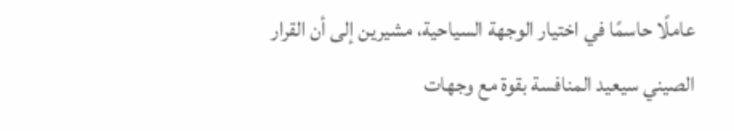عاملًا حاسمًا في اختيار الوجهة السياحية، مشيرين إلى أن القرار الصيني سيعيد المنافسة بقوة مع وجهات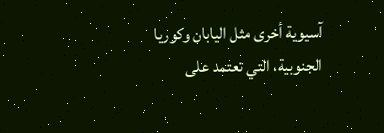آسيوية أخرى مثل اليابان وكوريا الجنوبية، التي تعتمد على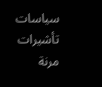سياسات تأشيرات مرنة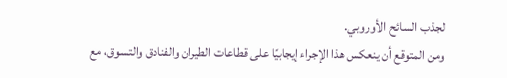لجذب السائح الأوروبي.
ومن المتوقع أن ينعكس هذا الإجراء إيجابيًا على قطاعات الطيران والفنادق والتسوق، مع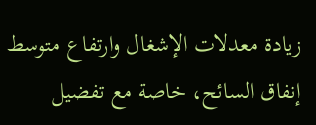زيادة معدلات الإشغال وارتفاع متوسط إنفاق السائح، خاصة مع تفضيل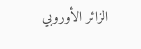الزائر الأوروبي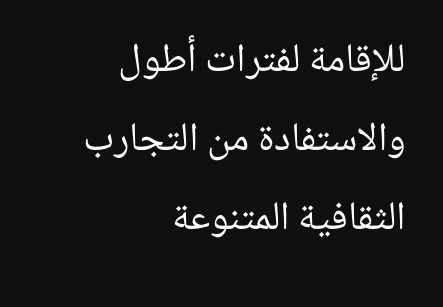للإقامة لفترات أطول والاستفادة من التجارب الثقافية المتنوعة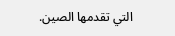التي تقدمها الصين.